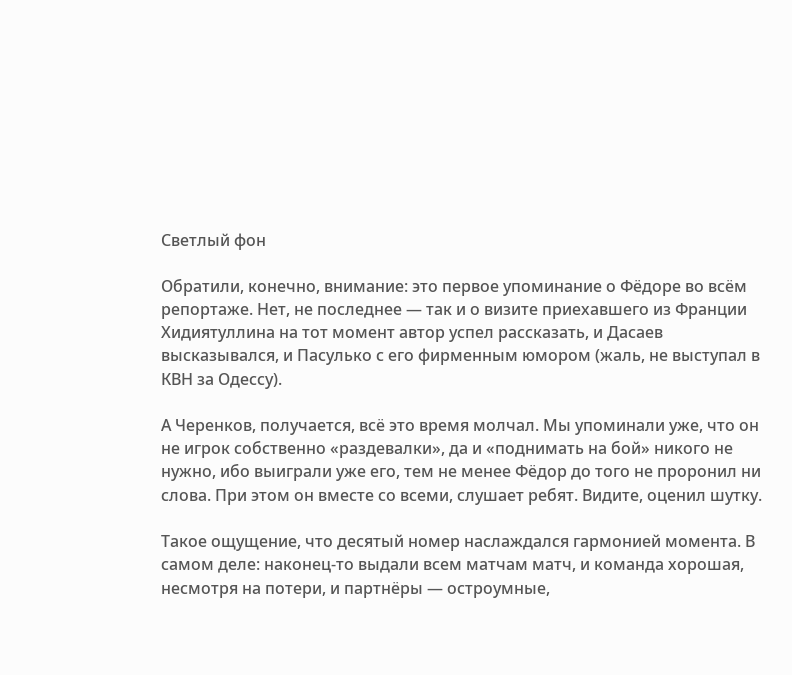Светлый фон

Обратили, конечно, внимание: это первое упоминание о Фёдоре во всём репортаже. Нет, не последнее — так и о визите приехавшего из Франции Хидиятуллина на тот момент автор успел рассказать, и Дасаев высказывался, и Пасулько с его фирменным юмором (жаль, не выступал в КВН за Одессу).

А Черенков, получается, всё это время молчал. Мы упоминали уже, что он не игрок собственно «раздевалки», да и «поднимать на бой» никого не нужно, ибо выиграли уже его, тем не менее Фёдор до того не проронил ни слова. При этом он вместе со всеми, слушает ребят. Видите, оценил шутку.

Такое ощущение, что десятый номер наслаждался гармонией момента. В самом деле: наконец-то выдали всем матчам матч, и команда хорошая, несмотря на потери, и партнёры — остроумные,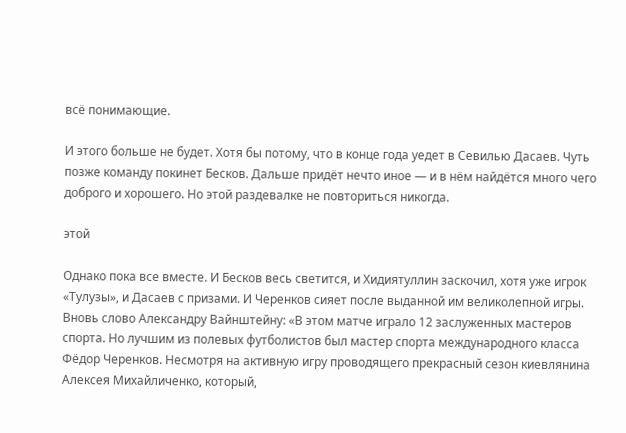всё понимающие.

И этого больше не будет. Хотя бы потому, что в конце года уедет в Севилью Дасаев. Чуть позже команду покинет Бесков. Дальше придёт нечто иное — и в нём найдётся много чего доброго и хорошего. Но этой раздевалке не повториться никогда.

этой

Однако пока все вместе. И Бесков весь светится, и Хидиятуллин заскочил, хотя уже игрок «Тулузы», и Дасаев с призами. И Черенков сияет после выданной им великолепной игры. Вновь слово Александру Вайнштейну: «В этом матче играло 12 заслуженных мастеров спорта. Но лучшим из полевых футболистов был мастер спорта международного класса Фёдор Черенков. Несмотря на активную игру проводящего прекрасный сезон киевлянина Алексея Михайличенко, который,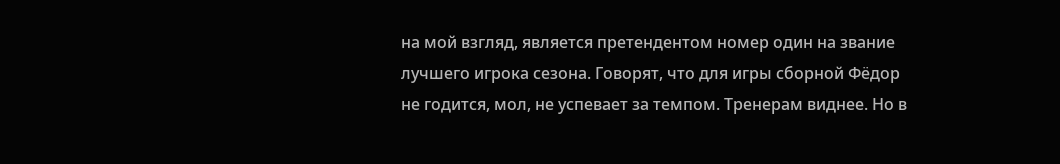на мой взгляд, является претендентом номер один на звание лучшего игрока сезона. Говорят, что для игры сборной Фёдор не годится, мол, не успевает за темпом. Тренерам виднее. Но в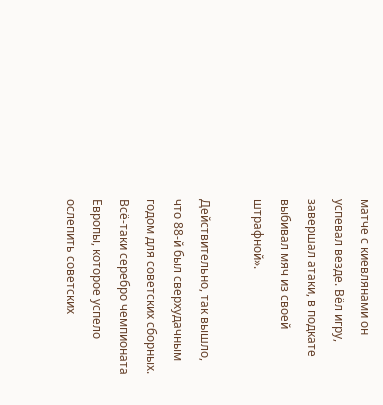матче с киевлянами он успевал везде. Вёл игру, завершал атаки, в подкате выбивал мяч из своей штрафной».

Действительно, так вышло, что 88-й был сверхудачным годом для советских сборных. Всё-таки серебро чемпионата Европы, которое успело ослепить советских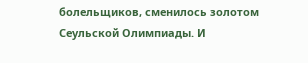болельщиков, сменилось золотом Сеульской Олимпиады. И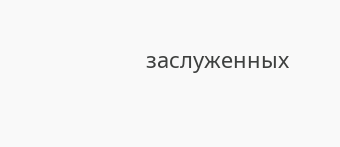заслуженных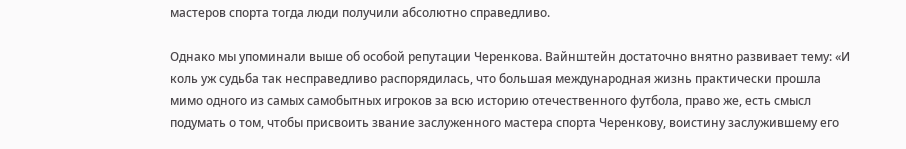мастеров спорта тогда люди получили абсолютно справедливо.

Однако мы упоминали выше об особой репутации Черенкова. Вайнштейн достаточно внятно развивает тему: «И коль уж судьба так несправедливо распорядилась, что большая международная жизнь практически прошла мимо одного из самых самобытных игроков за всю историю отечественного футбола, право же, есть смысл подумать о том, чтобы присвоить звание заслуженного мастера спорта Черенкову, воистину заслужившему его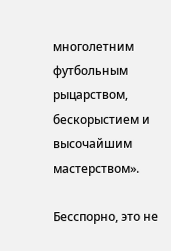многолетним футбольным рыцарством, бескорыстием и высочайшим мастерством».

Бесспорно, это не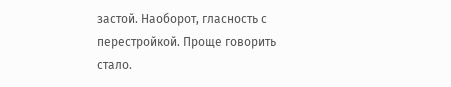застой. Наоборот, гласность с перестройкой. Проще говорить стало.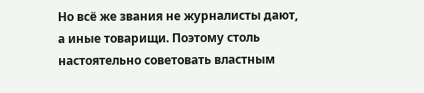Но всё же звания не журналисты дают, а иные товарищи. Поэтому столь настоятельно советовать властным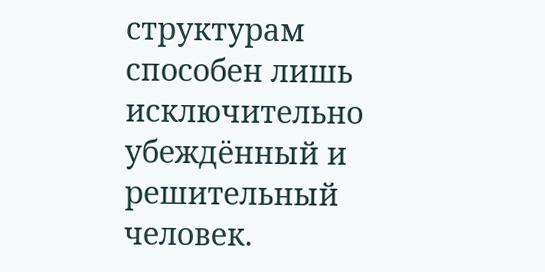структурам способен лишь исключительно убеждённый и решительный человек.